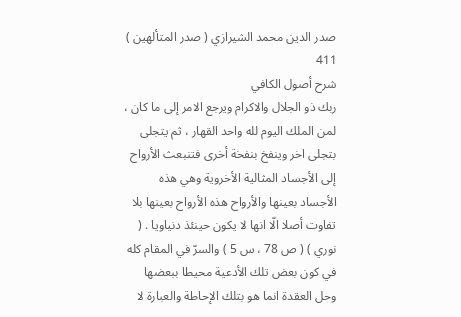صدر الدين محمد الشيرازي ( صدر المتألهين )
411
شرح أصول الكافي
ربك ذو الجلال والاكرام ويرجع الامر إلى ما كان ، لمن الملك اليوم لله واحد القهار ، ثم يتجلى بتجلى اخر وينفخ بنفخة أخرى فتنبعث الأرواح إلى الأجساد المثالية الأخروية وهي هذه الأجساد بعينها والأرواح هذه الأرواح بعينها بلا تفاوت أصلا الّا انها لا يكون حينئذ دنياويا . ( نوري ) ( ص 78 ، س 5 ) والسرّ في المقام كله في كون بعض تلك الأدعية محيطا ببعضها وحل العقدة انما هو بتلك الإحاطة والعبارة لا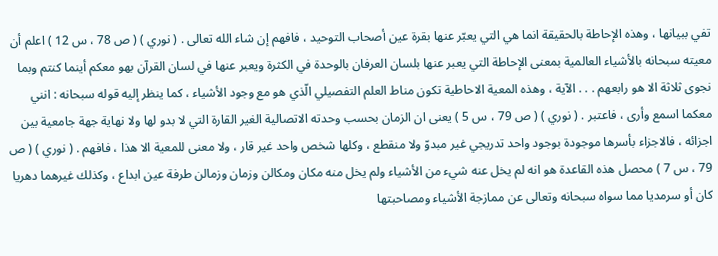تفي ببيانها ، وهذه الإحاطة بالحقيقة انما هي التي يعبّر عنها بقرة عين أصحاب التوحيد ، فافهم إن شاء الله تعالى . ( نوري ) ( ص 78 ، س 12 ) اعلم أن معيته سبحانه بالأشياء العالمية بمعنى الإحاطة التي يعبر عنها بلسان العرفان بالوحدة في الكثرة ويعبر عنها في لسان القرآن بهو معكم أينما كنتم وبما نجوى ثلاثة الا هو رابعهم . . . الآية ، وهذه المعية الاحاطية تكون مناط العلم التفصيلي الّذي هو مع وجود الأشياء ، كما ينظر إليه قوله سبحانه : انني معكما اسمع وأرى ، فاعتبر . ( نوري ) ( ص 79 ، س 5 ) يعنى ان الزمان بحسب وحدته الاتصالية الغير القارة التي لا بدو لها ولا نهاية جهة جامعية بين اجزائه ، فالاجزاء بأسرها موجودة بوجود واحد تدريجي غير مبدوّ ولا منقطع ، وكلها شخص واحد غير قار ، ولا معنى للمعية الا هذا ، فافهم . ( نوري ) ( ص 79 ، س 7 ) محصل هذه القاعدة هو انه لم يخل عنه شيء من الأشياء ولم يخل منه مكان ومكالن وزمان وزمالن طرفة عين ابداع ، وكذلك غيرهما دهريا كان أو سرمديا مما سواه سبحانه وتعالى عن ممازجة الأشياء ومصاحبتها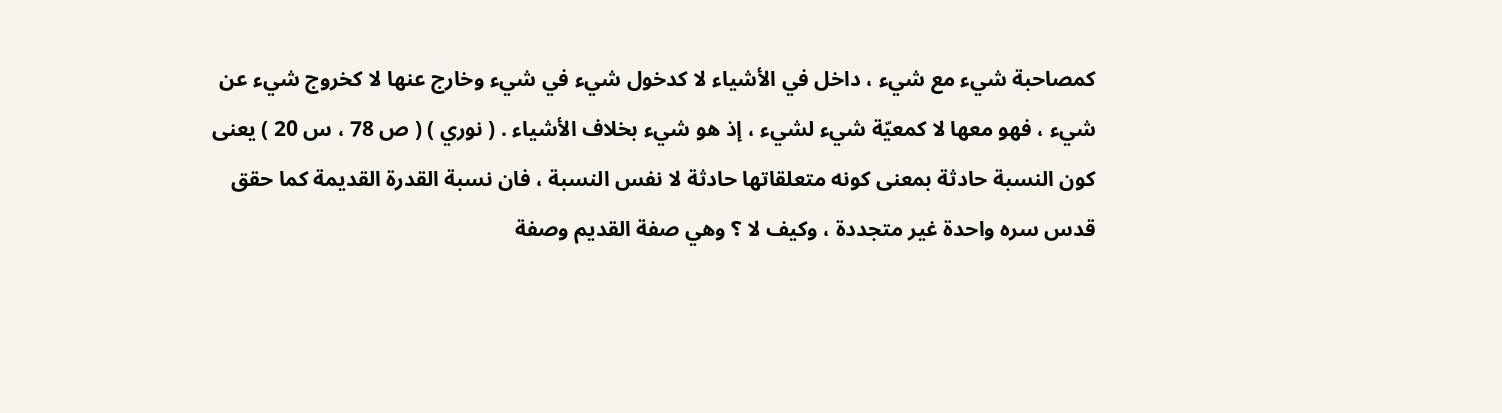كمصاحبة شيء مع شيء ، داخل في الأشياء لا كدخول شيء في شيء وخارج عنها لا كخروج شيء عن شيء ، فهو معها لا كمعيّة شيء لشيء ، إذ هو شيء بخلاف الأشياء . ( نوري ) ( ص 78 ، س 20 ) يعنى كون النسبة حادثة بمعنى كونه متعلقاتها حادثة لا نفس النسبة ، فان نسبة القدرة القديمة كما حقق قدس سره واحدة غير متجددة ، وكيف لا ؟ وهي صفة القديم وصفة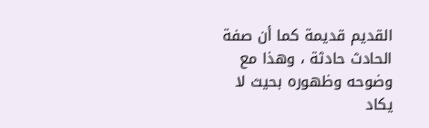القديم قديمة كما أن صفة الحادث حادثة ، وهذا مع وضوحه وظهوره بحيث لا يكاد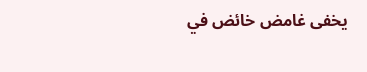يخفى غامض خائض في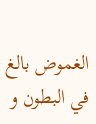الغموض بالغ في البطون و